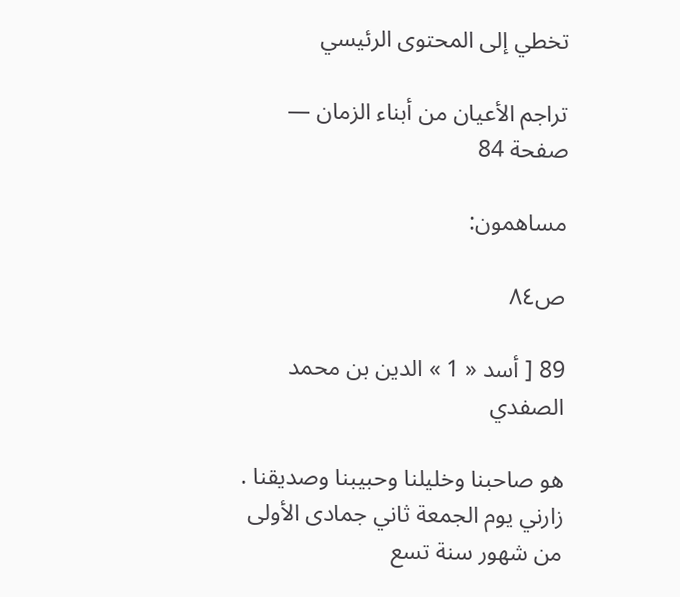تخطي إلى المحتوى الرئيسي

تراجم الأعيان من أبناء الزمان — صفحة 84

مساهمون:

ص٨٤

89 [ أسد « 1 » الدين بن محمد الصفدي

هو صاحبنا وخليلنا وحبيبنا وصديقنا . زارني يوم الجمعة ثاني جمادى الأولى من شهور سنة تسع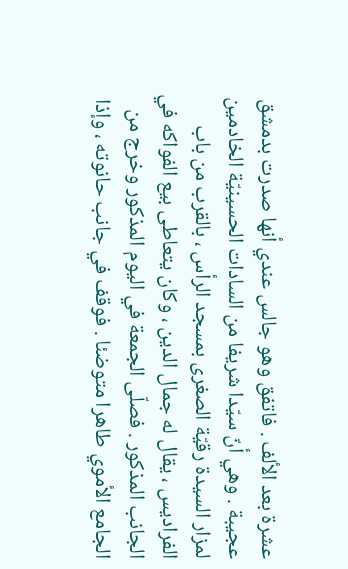عشرة بعد الألف . فاتفق وهو جالس عندي أنها صدرت بدمشق عجيبة . وهي أنّ سيّدا شريفا من السادات الحسينيّة الخادمين لمزار السيدة رقيّة الصغرى بمسجد الرأس ، بالقرب من باب الفراديس ، يقال له جمال الدين ، وكان يتعاطى بيع الفواكه في الجانب المذكور . فصلّى الجمعة في اليوم المذكور وخرج من الجامع الأموي طاهرا متوضئا . فوقف في جانب حانوته ، وإذا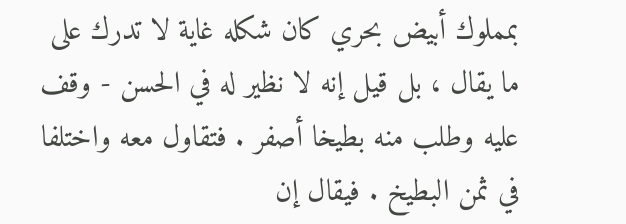بمملوك أبيض بحري كان شكله غاية لا تدرك على ما يقال ، بل قيل إنه لا نظير له في الحسن - وقف عليه وطلب منه بطيخا أصفر . فتقاول معه واختلفا في ثمن البطيخ . فيقال إن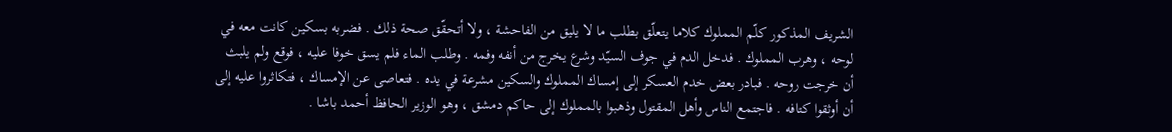الشريف المذكور كلّم المملوك كلاما يتعلّق بطلب ما لا يليق من الفاحشة ، ولا أتحقّق صحة ذلك . فضربه بسكين كانت معه في لوحه ، وهرب المملوك . فدخل الدم في جوف السيّد وشرع يخرج من أنفه وفمه . وطلب الماء فلم يسق خوفا عليه ، فوقع ولم يلبث أن خرجت روحه . فبادر بعض خدم العسكر إلى إمساك المملوك والسكين مشرعة في يده . فتعاصى عن الإمساك ، فتكاثروا عليه إلى أن أوثقوا كتافه . فاجتمع الناس وأهل المقتول وذهبوا بالمملوك إلى حاكم دمشق ، وهو الوزير الحافظ أحمد باشا .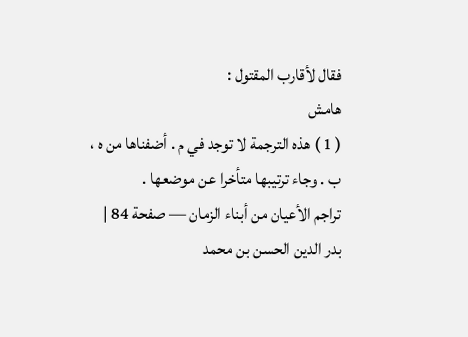فقال لأقارب المقتول :
هامش
( 1 ) هذه الترجمة لا توجد في م . أضفناها من ه ، ب . وجاء ترتيبها متأخرا عن موضعها .
تراجم الأعيان من أبناء الزمان — صفحة 84 | بدر الدين الحسن بن محمد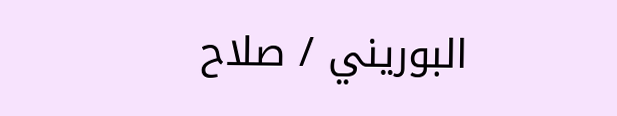البوريني / صلاح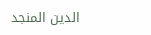الدين المنجد